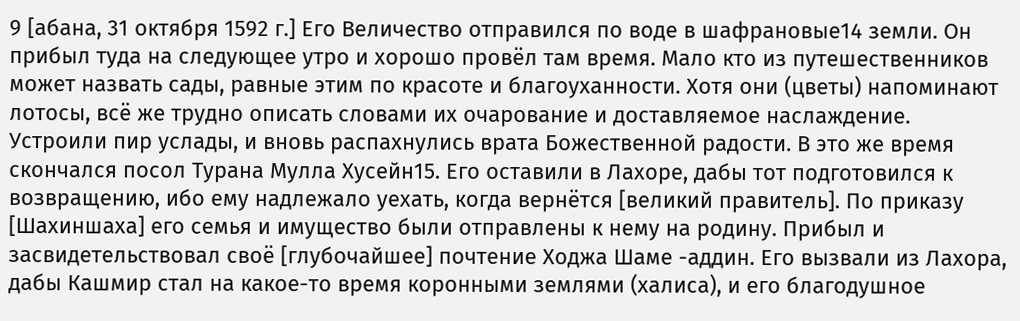9 [абана, 31 октября 1592 г.] Его Величество отправился по воде в шафрановые14 земли. Он прибыл туда на следующее утро и хорошо провёл там время. Мало кто из путешественников может назвать сады, равные этим по красоте и благоуханности. Хотя они (цветы) напоминают лотосы, всё же трудно описать словами их очарование и доставляемое наслаждение. Устроили пир услады, и вновь распахнулись врата Божественной радости. В это же время скончался посол Турана Мулла Хусейн15. Его оставили в Лахоре, дабы тот подготовился к возвращению, ибо ему надлежало уехать, когда вернётся [великий правитель]. По приказу [Шахиншаха] его семья и имущество были отправлены к нему на родину. Прибыл и засвидетельствовал своё [глубочайшее] почтение Ходжа Шаме -аддин. Его вызвали из Лахора, дабы Кашмир стал на какое-то время коронными землями (халиса), и его благодушное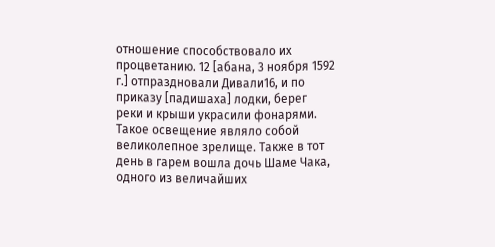отношение способствовало их процветанию. 12 [абана, 3 ноября 1592 г.] отпраздновали Дивали16, и по приказу [падишаха] лодки, берег реки и крыши украсили фонарями. Такое освещение являло собой великолепное зрелище. Также в тот день в гарем вошла дочь Шаме Чака, одного из величайших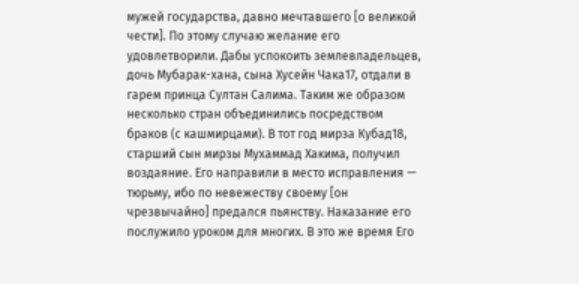мужей государства, давно мечтавшего [о великой чести]. По этому случаю желание его удовлетворили. Дабы успокоить землевладельцев, дочь Мубарак-хана, сына Хусейн Чака17, отдали в гарем принца Султан Салима. Таким же образом несколько стран объединились посредством браков (с кашмирцами). В тот год мирза Кубад18, старший сын мирзы Мухаммад Хакима, получил воздаяние. Его направили в место исправления — тюрьму, ибо по невежеству своему [он чрезвычайно] предался пьянству. Наказание его послужило уроком для многих. В это же время Его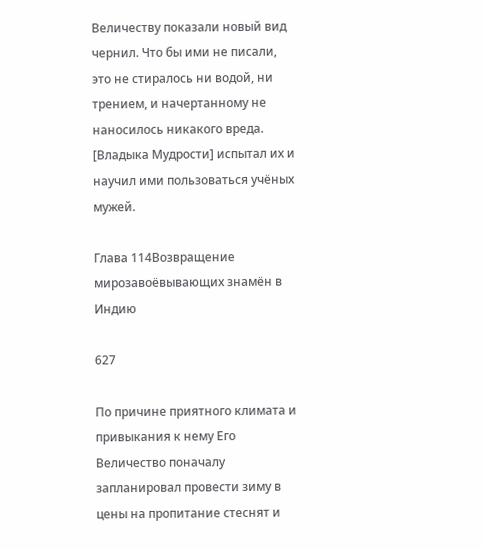Величеству показали новый вид чернил. Что бы ими не писали, это не стиралось ни водой, ни трением, и начертанному не наносилось никакого вреда. [Владыка Мудрости] испытал их и научил ими пользоваться учёных мужей.

Глава 114Возвращение мирозавоёвывающих знамён в Индию

627

По причине приятного климата и привыкания к нему Его Величество поначалу запланировал провести зиму в цены на пропитание стеснят и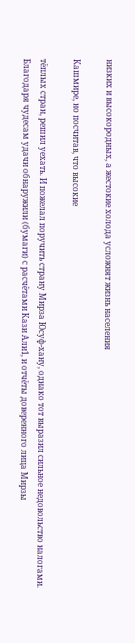низких и высокородных, а жестокие холода усложнят жизнь населения

Кашмире, но посчитав, что высокие

тёплых стран, решил уехать. И пожелал поручить страну Мирза Юсуф-хану, однако тот выразил сильное недовольство налогами. Благодаря чудесам удачи обнаружили (бумаги) с расчётами Кази Али1, и отчёты доверенного лица Мирзы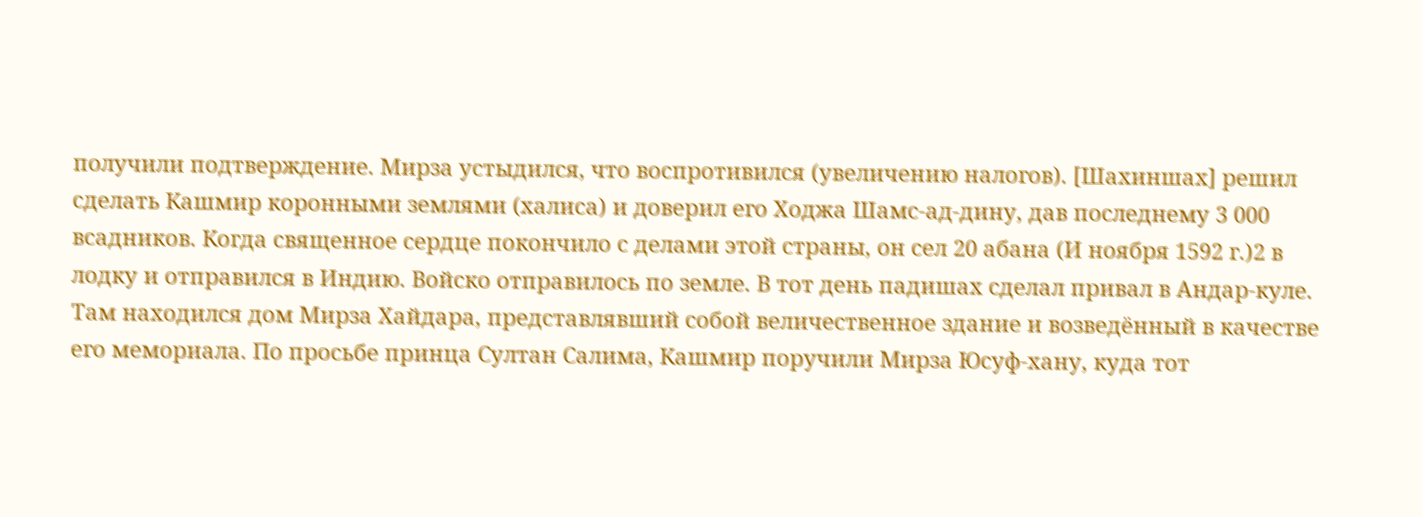получили подтверждение. Мирза устыдился, что воспротивился (увеличению налогов). [Шахиншах] решил сделать Кашмир коронными землями (халиса) и доверил его Ходжа Шамс-ад-дину, дав последнему 3 000 всадников. Когда священное сердце покончило с делами этой страны, он сел 20 абана (И ноября 1592 г.)2 в лодку и отправился в Индию. Войско отправилось по земле. В тот день падишах сделал привал в Андар-куле. Там находился дом Мирза Хайдара, представлявший собой величественное здание и возведённый в качестве его мемориала. По просьбе принца Султан Салима, Кашмир поручили Мирза Юсуф-хану, куда тот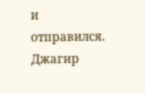и отправился. Джагир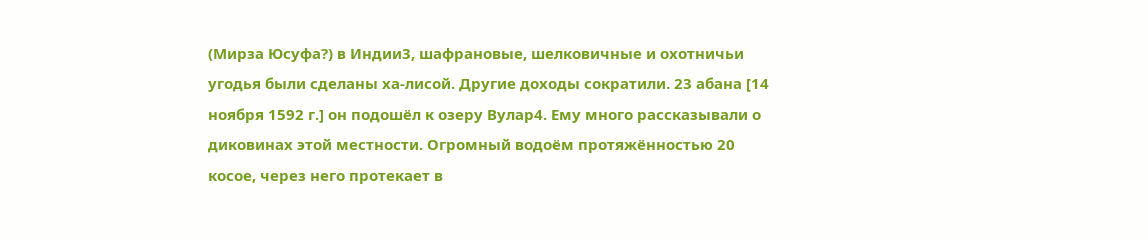(Мирза Юсуфа?) в Индии3, шафрановые, шелковичные и охотничьи угодья были сделаны ха-лисой. Другие доходы сократили. 23 абана [14 ноября 1592 г.] он подошёл к озеру Вулар4. Ему много рассказывали о диковинах этой местности. Огромный водоём протяжённостью 20 косое, через него протекает в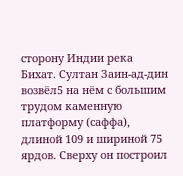сторону Индии река Бихат. Султан Заин-ад-дин возвёл5 на нём с большим трудом каменную платформу (саффа), длиной 109 и шириной 75 ярдов. Сверху он построил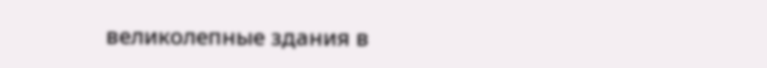великолепные здания в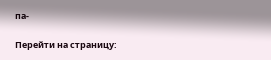па-

Перейти на страницу: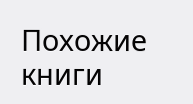Похожие книги